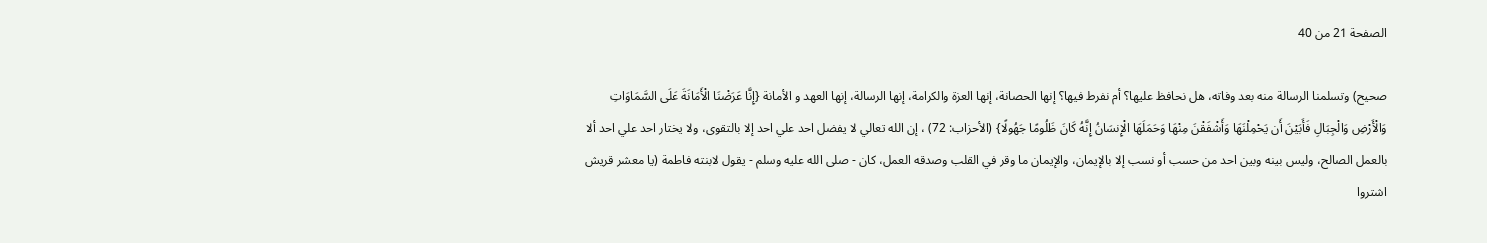الصفحة 21 من 40

صحيح) وتسلمنا الرسالة منه بعد وفاته، هل نحافظ عليها؟ أم نفرط فيها؟ إنها الحصانة، إنها العزة والكرامة، إنها الرسالة، إنها العهد و الأمانة {إِنَّا عَرَضْنَا الْأَمَانَةَ عَلَى السَّمَاوَاتِ وَالْأَرْضِ وَالْجِبَالِ فَأَبَيْنَ أَن يَحْمِلْنَهَا وَأَشْفَقْنَ مِنْهَا وَحَمَلَهَا الْإِنسَانُ إِنَّهُ كَانَ ظَلُومًا جَهُولًا} (الأحزاب: 72) ، إن الله تعالي لا يفضل احد علي احد إلا بالتقوى، ولا يختار احد علي احد ألا بالعمل الصالح، وليس بينه وبين احد من حسب أو نسب إلا بالإيمان، والإيمان ما وقر في القلب وصدقه العمل، كان - صلى الله عليه وسلم - يقول لابنته فاطمة (يا معشر قريش اشتروا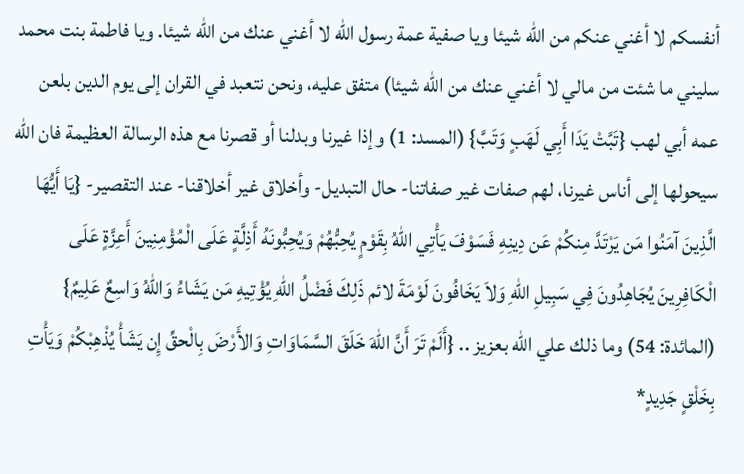أنفسكم لا أغني عنكم من الله شيئا ويا صفية عمة رسول الله لا أغني عنك من الله شيئا. ويا فاطمة بنت محمد سليني ما شئت من مالي لا أغني عنك من الله شيئا) متفق عليه، ونحن نتعبد في القران إلى يوم الدين بلعن عمه أبي لهب {تَبَّتْ يَدَا أَبِي لَهَبٍ وَتَبَّ} (المسد: 1) وإذا غيرنا وبدلنا أو قصرنا مع هذه الرسالة العظيمة فان الله سيحولها إلى أناس غيرنا، لهم صفات غير صفاتنا- حال التبديل- وأخلاق غير أخلاقنا- عند التقصير- {يَا أَيُّهَا الَّذِينَ آمَنُوا مَن يَرْتَدَّ مِنكُمْ عَن دِينِهِ فَسَوْفَ يَأْتِي اللّهُ بِقَوْمٍ يُحِبُّهُمْ وَيُحِبُّونَهُ أَذِلَّةٍ عَلَى الْمُؤْمِنِينَ أَعِزَّةٍ عَلَى الْكَافِرِينَ يُجَاهِدُونَ فِي سَبِيلِ اللّهِ وَلاَ يَخَافُونَ لَوْمَةَ لائم ذَلِكَ فَضْلُ اللّهِ يُؤْتِيهِ مَن يَشَاءُ وَاللّهُ وَاسِعٌ عَلِيمٌ} (المائدة: 54) وما ذلك علي الله بعزيز .. {أَلَمْ تَرَ أَنَّ اللّهَ خَلَقَ السَّمَاوَاتِ وَالأَرْضَ بِالْحقِّ إِن يَشَأْ يُذْهِبْكُمْ وَيَأْتِ بِخَلْقٍ جَدِيدٍ*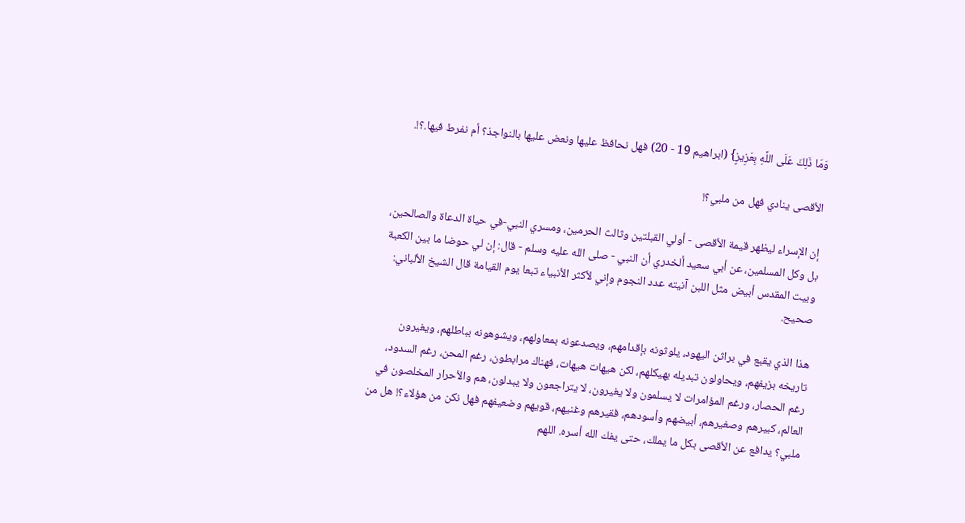وَمَا ذَلِكَ عَلَى اللَّهِ بِعَزِيزٍ} (ابراهيم 19 - 20) فهل نحافظ عليها ونعض عليها بالنواجذ؟ أم نفرط فيها.؟!.

الأقصى ينادي فهل من ملبي؟!

إن الإسراء ليظهر قيمة الأقصى - أولي القبلتين وثالث الحرمين، ومسري النبي-في حياة الدعاة والصالحين، بل وكل المسلمين، عن أبي سعيد ألخدري أن النبي - صلى الله عليه وسلم - قال: إن لي حوضا ما بين الكعبة وبيت المقدس أبيض مثل اللبن آنيته عدد النجوم وإني لأكثر الأنبياء تبعا يوم القيامة قال الشيخ الألباني: صحيح.

هذا الذي يقبع في براثن اليهود، يلوثونه بإقدامهم، ويصدعونه بمعاولهم، ويشوهونه بباطلهم، ويغيرون تاريخه بزيفهم، ويحاولون تبديله بهيكلهم، لكن هيهات هيهات، فهناك مرابطون، رغم المحن، رغم السدود، رغم الحصار، ورغم المؤامرات لا يسلمون ولا يغيرون، لا يتراجعون ولا يبدلون، هم والأحرار المخلصون في العالم، كبيرهم وصغيرهم، أبيضهم وأسودهم، فقيرهم وغنيهم، قويهم وضعيفهم فهل نكن من هؤلاء؟! هل من ملبي؟ يدافع عن الأقصى بكل ما يملك، حتى يفك الله أسره. اللهم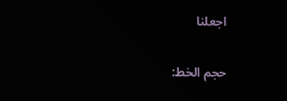اجعلنا

حجم الخط: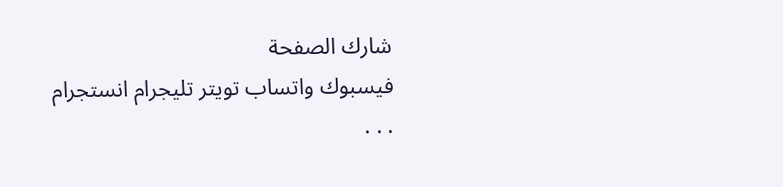شارك الصفحة
فيسبوك واتساب تويتر تليجرام انستجرام
. . .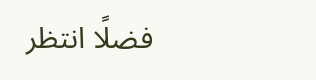فضلًا انتظر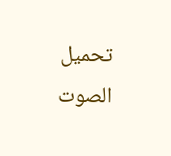تحميل الصوت